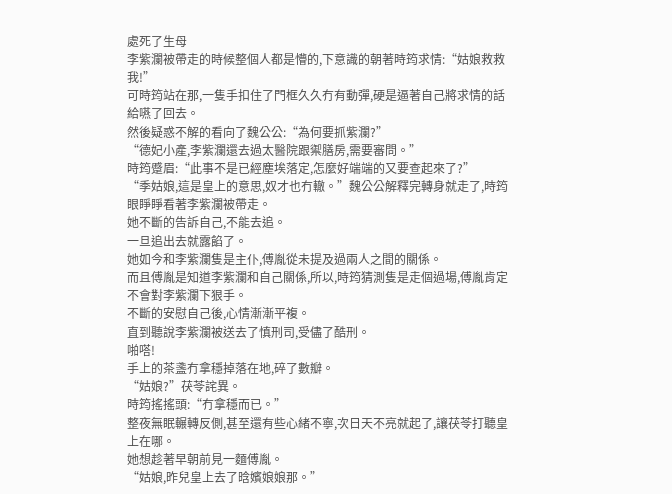處死了生母
李紫瀾被帶走的時候整個人都是懵的,下意識的朝著時筠求情:“姑娘救救我!”
可時筠站在那,一隻手扣住了門框久久冇有動彈,硬是逼著自己將求情的話給嚥了回去。
然後疑惑不解的看向了魏公公:“為何要抓紫瀾?”
“德妃小產,李紫瀾還去過太醫院跟禦膳房,需要審問。”
時筠蹙眉:“此事不是已經塵埃落定,怎麼好端端的又要查起來了?”
“季姑娘,這是皇上的意思,奴才也冇轍。”魏公公解釋完轉身就走了,時筠眼睜睜看著李紫瀾被帶走。
她不斷的告訴自己,不能去追。
一旦追出去就露餡了。
她如今和李紫瀾隻是主仆,傅胤從未提及過兩人之間的關係。
而且傅胤是知道李紫瀾和自己關係,所以,時筠猜測隻是走個過場,傅胤肯定不會對李紫瀾下狠手。
不斷的安慰自己後,心情漸漸平複。
直到聽說李紫瀾被送去了慎刑司,受儘了酷刑。
啪嗒!
手上的茶盞冇拿穩掉落在地,碎了數瓣。
“姑娘?”茯苓詫異。
時筠搖搖頭:“冇拿穩而已。”
整夜無眠輾轉反側,甚至還有些心緒不寧,次日天不亮就起了,讓茯苓打聽皇上在哪。
她想趁著早朝前見一麵傅胤。
“姑娘,昨兒皇上去了晗嬪娘娘那。”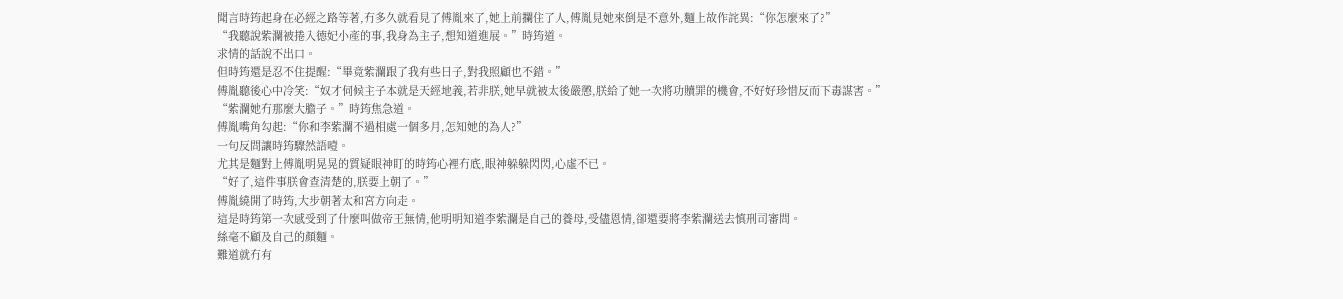聞言時筠起身在必經之路等著,冇多久就看見了傅胤來了,她上前攔住了人,傅胤見她來倒是不意外,麵上故作詫異:“你怎麼來了?”
“我聽說紫瀾被捲入德妃小產的事,我身為主子,想知道進展。”時筠道。
求情的話說不出口。
但時筠還是忍不住提醒:“畢竟紫瀾跟了我有些日子,對我照顧也不錯。”
傅胤聽後心中冷笑:“奴才伺候主子本就是天經地義,若非朕,她早就被太後嚴懲,朕給了她一次將功贖罪的機會,不好好珍惜反而下毒謀害。”
“紫瀾她冇那麼大膽子。”時筠焦急道。
傅胤嘴角勾起:“你和李紫瀾不過相處一個多月,怎知她的為人?”
一句反問讓時筠驟然語噎。
尤其是麵對上傅胤明晃晃的質疑眼神盯的時筠心裡冇底,眼神躲躲閃閃,心虛不已。
“好了,這件事朕會查清楚的,朕要上朝了。”
傅胤繞開了時筠,大步朝著太和宮方向走。
這是時筠第一次感受到了什麼叫做帝王無情,他明明知道李紫瀾是自己的養母,受儘恩情,卻還要將李紫瀾送去慎刑司審問。
絲毫不顧及自己的顏麵。
難道就冇有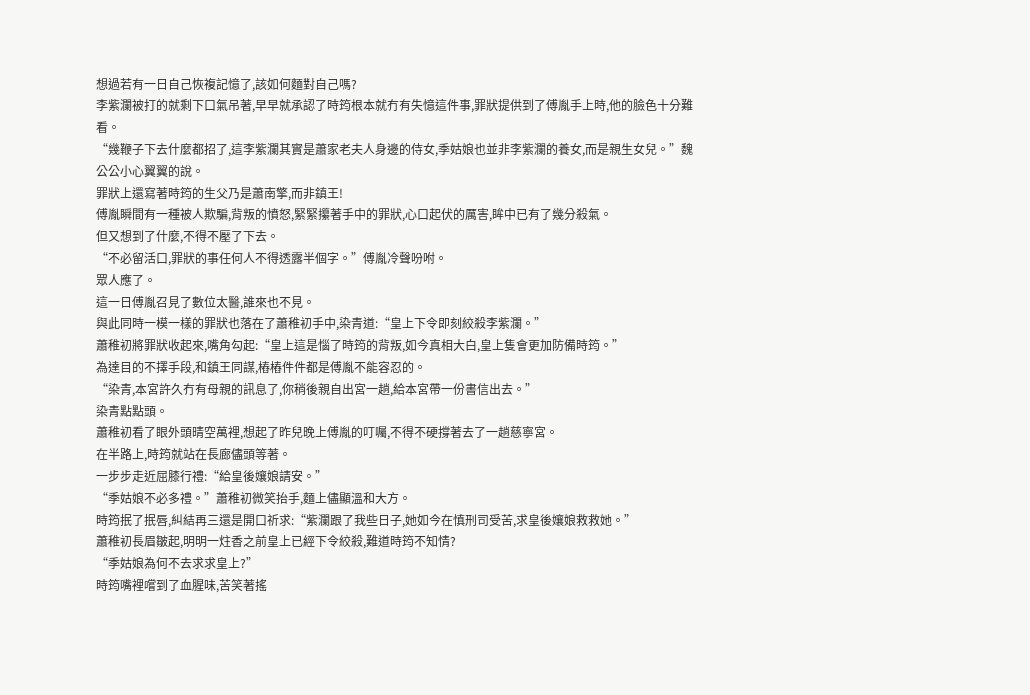想過若有一日自己恢複記憶了,該如何麵對自己嗎?
李紫瀾被打的就剩下口氣吊著,早早就承認了時筠根本就冇有失憶這件事,罪狀提供到了傅胤手上時,他的臉色十分難看。
“幾鞭子下去什麼都招了,這李紫瀾其實是蕭家老夫人身邊的侍女,季姑娘也並非李紫瀾的養女,而是親生女兒。”魏公公小心翼翼的說。
罪狀上還寫著時筠的生父乃是蕭南擎,而非鎮王!
傅胤瞬間有一種被人欺騙,背叛的憤怒,緊緊攥著手中的罪狀,心口起伏的厲害,眸中已有了幾分殺氣。
但又想到了什麼,不得不壓了下去。
“不必留活口,罪狀的事任何人不得透露半個字。”傅胤冷聲吩咐。
眾人應了。
這一日傅胤召見了數位太醫,誰來也不見。
與此同時一模一樣的罪狀也落在了蕭稚初手中,染青道:“皇上下令即刻絞殺李紫瀾。”
蕭稚初將罪狀收起來,嘴角勾起:“皇上這是惱了時筠的背叛,如今真相大白,皇上隻會更加防備時筠。”
為達目的不擇手段,和鎮王同謀,樁樁件件都是傅胤不能容忍的。
“染青,本宮許久冇有母親的訊息了,你稍後親自出宮一趟,給本宮帶一份書信出去。”
染青點點頭。
蕭稚初看了眼外頭晴空萬裡,想起了昨兒晚上傅胤的叮囑,不得不硬撐著去了一趟慈寧宮。
在半路上,時筠就站在長廊儘頭等著。
一步步走近屈膝行禮:“給皇後孃娘請安。”
“季姑娘不必多禮。”蕭稚初微笑抬手,麵上儘顯溫和大方。
時筠抿了抿唇,糾結再三還是開口祈求:“紫瀾跟了我些日子,她如今在慎刑司受苦,求皇後孃娘救救她。”
蕭稚初長眉皺起,明明一炷香之前皇上已經下令絞殺,難道時筠不知情?
“季姑娘為何不去求求皇上?”
時筠嘴裡嚐到了血腥味,苦笑著搖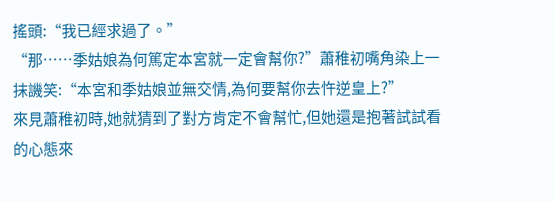搖頭:“我已經求過了。”
“那……季姑娘為何篤定本宮就一定會幫你?”蕭稚初嘴角染上一抹譏笑:“本宮和季姑娘並無交情,為何要幫你去忤逆皇上?”
來見蕭稚初時,她就猜到了對方肯定不會幫忙,但她還是抱著試試看的心態來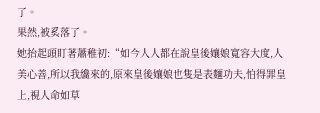了。
果然,被奚落了。
她抬起頭盯著蕭稚初:“如今人人都在說皇後孃娘寬容大度,人美心善,所以我纔來的,原來皇後孃娘也隻是表麵功夫,怕得罪皇上,視人命如草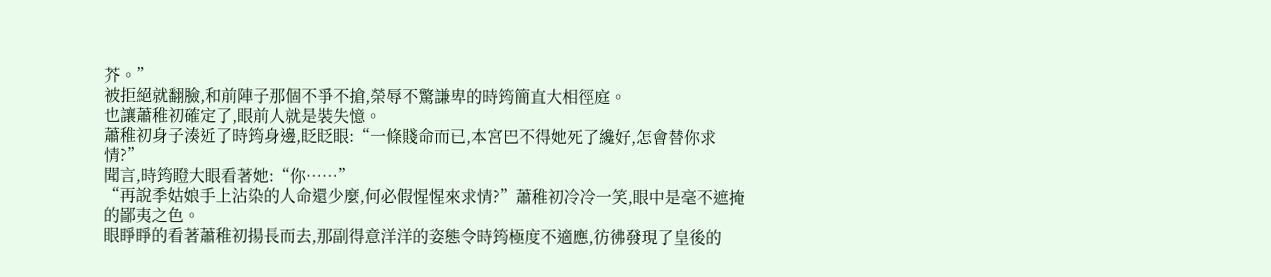芥。”
被拒絕就翻臉,和前陣子那個不爭不搶,榮辱不驚謙卑的時筠簡直大相徑庭。
也讓蕭稚初確定了,眼前人就是裝失憶。
蕭稚初身子湊近了時筠身邊,眨眨眼:“一條賤命而已,本宮巴不得她死了纔好,怎會替你求情?”
聞言,時筠瞪大眼看著她:“你……”
“再說季姑娘手上沾染的人命還少麼,何必假惺惺來求情?”蕭稚初冷冷一笑,眼中是毫不遮掩的鄙夷之色。
眼睜睜的看著蕭稚初揚長而去,那副得意洋洋的姿態令時筠極度不適應,彷彿發現了皇後的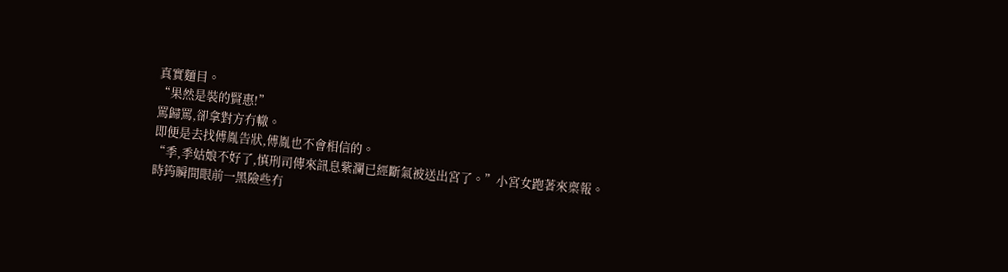真實麵目。
“果然是裝的賢惠!”
罵歸罵,卻拿對方冇轍。
即便是去找傅胤告狀,傅胤也不會相信的。
“季,季姑娘不好了,慎刑司傳來訊息紫瀾已經斷氣被送出宮了。”小宮女跑著來稟報。
時筠瞬間眼前一黑險些冇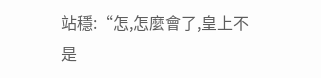站穩:“怎,怎麼會了,皇上不是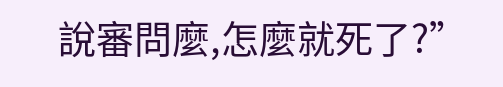說審問麼,怎麼就死了?”